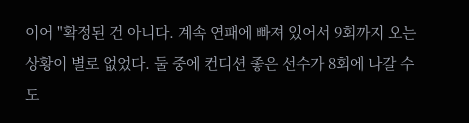이어 "확정된 건 아니다. 계속 연패에 빠져 있어서 9회까지 오는 상황이 별로 없었다. 둘 중에 컨디션 좋은 선수가 8회에 나갈 수도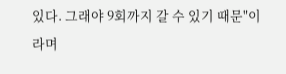있다. 그래야 9회까지 갈 수 있기 때문"이라며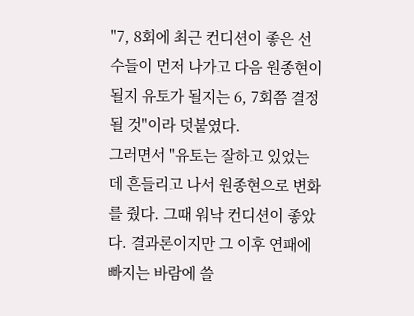"7, 8회에 최근 컨디션이 좋은 선수들이 먼저 나가고 다음 원종현이 될지 유토가 될지는 6, 7회쯤 결정될 것"이라 덧붙였다.
그러면서 "유토는 잘하고 있었는데 흔들리고 나서 원종현으로 변화를 줬다. 그때 워낙 컨디션이 좋았다. 결과론이지만 그 이후 연패에 빠지는 바람에 쓸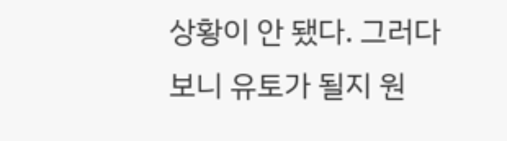상황이 안 됐다. 그러다 보니 유토가 될지 원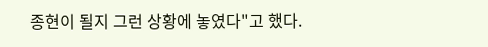종현이 될지 그런 상황에 놓였다"고 했다.